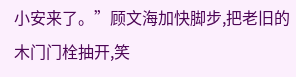小安来了。”顾文海加快脚步,把老旧的木门门栓抽开,笑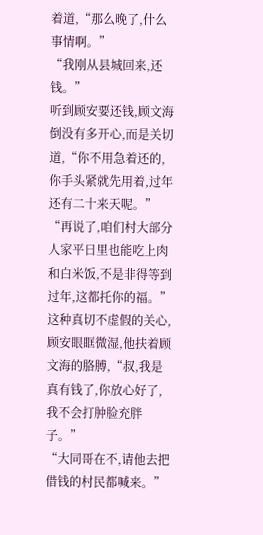着道,“那么晚了,什么事情啊。”
“我刚从县城回来,还钱。”
听到顾安要还钱,顾文海倒没有多开心,而是关切道,“你不用急着还的,你手头紧就先用着,过年还有二十来天呢。”
“再说了,咱们村大部分人家平日里也能吃上肉和白米饭,不是非得等到过年,这都托你的福。”
这种真切不虚假的关心,顾安眼眶微湿,他扶着顾文海的胳膊,“叔,我是真有钱了,你放心好了,我不会打肿脸充胖子。”
“大同哥在不,请他去把借钱的村民都喊来。”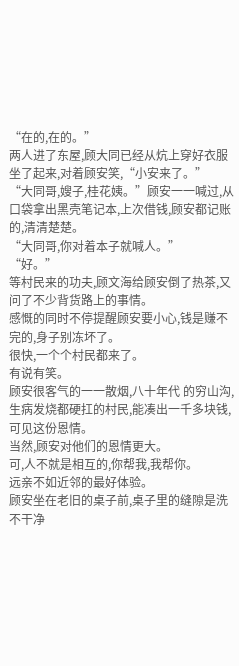“在的,在的。”
两人进了东屋,顾大同已经从炕上穿好衣服坐了起来,对着顾安笑,“小安来了。”
“大同哥,嫂子,桂花姨。”顾安一一喊过,从口袋拿出黑壳笔记本,上次借钱,顾安都记账的,清清楚楚。
“大同哥,你对着本子就喊人。”
“好。”
等村民来的功夫,顾文海给顾安倒了热茶,又问了不少背货路上的事情。
感慨的同时不停提醒顾安要小心,钱是赚不完的,身子别冻坏了。
很快,一个个村民都来了。
有说有笑。
顾安很客气的一一散烟,八十年代 的穷山沟,生病发烧都硬扛的村民,能凑出一千多块钱,可见这份恩情。
当然,顾安对他们的恩情更大。
可,人不就是相互的,你帮我,我帮你。
远亲不如近邻的最好体验。
顾安坐在老旧的桌子前,桌子里的缝隙是洗不干净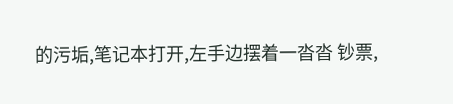的污垢,笔记本打开,左手边摆着一沓沓 钞票,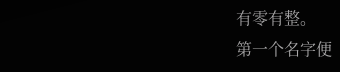有零有整。
第一个名字便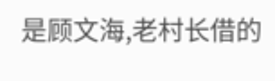是顾文海,老村长借的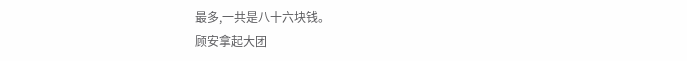最多,一共是八十六块钱。
顾安拿起大团